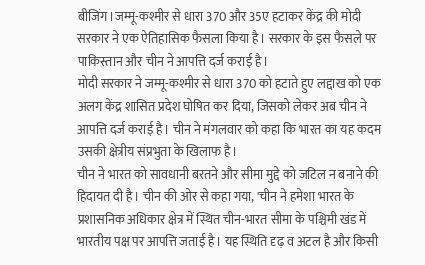बीजिंग।जम्मू-कश्मीर से धारा 370 और 35ए हटाकर केंद्र की मोदी सरकार ने एक ऐतिहासिक फैसला किया है। सरकार के इस फैसले पर पाकिस्तान और चीन ने आपत्ति दर्ज कराई है।
मोदी सरकार ने जम्मू-कश्मीर से धारा 370 को हटाते हुए लद्दाख को एक अलग केंद्र शासित प्रदेश घोषित कर दिया, जिसको लेकर अब चीन ने आपत्ति दर्ज कराई है। चीन ने मंगलवार को कहा कि भारत का यह कदम उसकी क्षेत्रीय संप्रभुता के खिलाफ है।
चीन ने भारत को सावधानी बरतने और सीमा मुद्दे को जटिल न बनाने की हिदायत दी है। चीन की ओर से कहा गया, 'चीन ने हमेशा भारत के प्रशासनिक अधिकार क्षेत्र में स्थित चीन-भारत सीमा के पश्चिमी खंड में भारतीय पक्ष पर आपत्ति जताई है। यह स्थिति दृढ़ व अटल है और किसी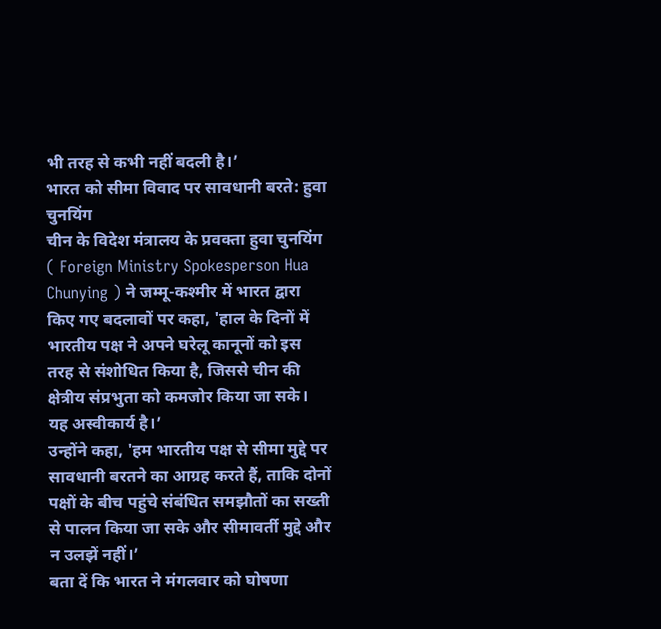भी तरह से कभी नहीं बदली है।’
भारत को सीमा विवाद पर सावधानी बरते: हुवा चुनयिंग
चीन के विदेश मंत्रालय के प्रवक्ता हुवा चुनयिंग ( Foreign Ministry Spokesperson Hua Chunying ) ने जम्मू-कश्मीर में भारत द्वारा किए गए बदलावों पर कहा, 'हाल के दिनों में भारतीय पक्ष ने अपने घरेलू कानूनों को इस तरह से संशोधित किया है, जिससे चीन की क्षेत्रीय संप्रभुता को कमजोर किया जा सके। यह अस्वीकार्य है।’
उन्होंने कहा, 'हम भारतीय पक्ष से सीमा मुद्दे पर सावधानी बरतने का आग्रह करते हैं, ताकि दोनों पक्षों के बीच पहुंचे संबंधित समझौतों का सख्ती से पालन किया जा सके और सीमावर्ती मुद्दे और न उलझें नहीं।’
बता दें कि भारत ने मंगलवार को घोषणा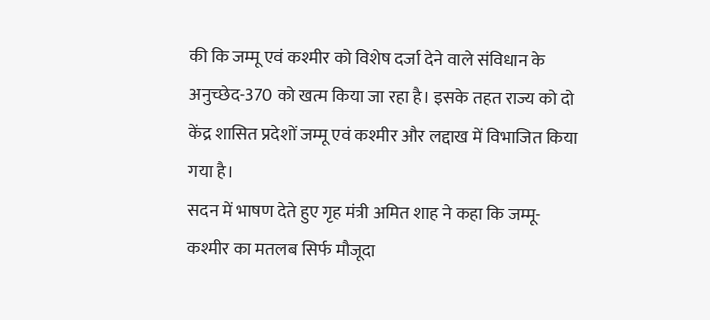की कि जम्मू एवं कश्मीर को विशेष दर्जा देने वाले संविधान के अनुच्छेद-370 को खत्म किया जा रहा है। इसके तहत राज्य को दो केंद्र शासित प्रदेशों जम्मू एवं कश्मीर और लद्दाख में विभाजित किया गया है।
सदन में भाषण देते हुए गृह मंत्री अमित शाह ने कहा कि जम्मू-कश्मीर का मतलब सिर्फ मौजूदा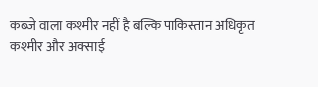कब्जे वाला कश्मीर नहीं है बल्कि पाकिस्तान अधिकृत कश्मीर और अक्साई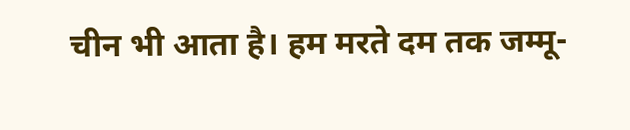चीन भी आता है। हम मरते दम तक जम्मू-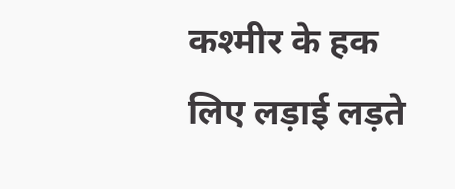कश्मीर के हक लिए लड़ाई लड़ते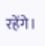रहेंगे।